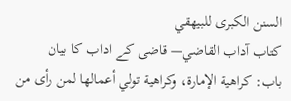السنن الكبرى للبيهقي
كتاب آداب القاضي— قاضی کے اداب کا بیان
باب: كراهية الإمارة، وكراهية تولي أعمالها لمن رأى من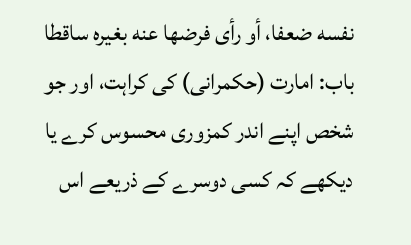نفسه ضعفا، أو رأى فرضها عنه بغيره ساقطا باب: امارت (حکمرانی) کی کراہت، اور جو شخص اپنے اندر کمزوری محسوس کرے یا دیکھے کہ کسی دوسرے کے ذریعے اس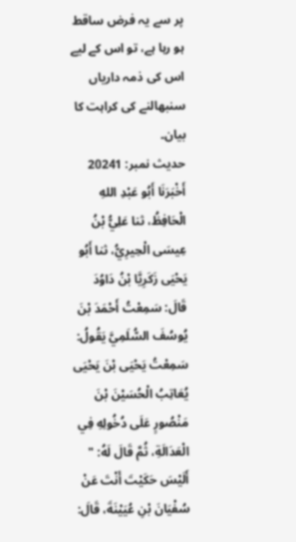پر سے یہ فرض ساقط ہو رہا ہے، تو اس کے لیے اس کی ذمہ داریاں سنبھالنے کی کراہت کا بیان۔
حدیث نمبر: 20241
أَخْبَرَنَا أَبُو عَبْدِ اللهِ الْحَافِظُ، ثنا عَلِيُّ بْنُ عِيسَى الْحِيرِيُّ، ثنا أَبُو يَحْيَى زَكَرِيَّا بْنُ دَاوُدَ قَالَ: سَمِعْتُ أَحْمَدَ بْنَ يُوسُفَ السُّلَمِيَّ يَقُولُ: سَمِعْتُ يَحْيَى بْنَ يَحْيَى يُعَاتِبُ الْحُسَيْنَ بْنَ مَنْصُورٍ عَلَى دُخُولِهِ فِي الْعَدَالَةِ، ثُمَّ قَالَ لَهُ: " أَلَيْسَ حَكَيْتَ أَنْتَ عَنْ سُفْيَانَ بْنِ عُيَيْنَةَ، قَالَ: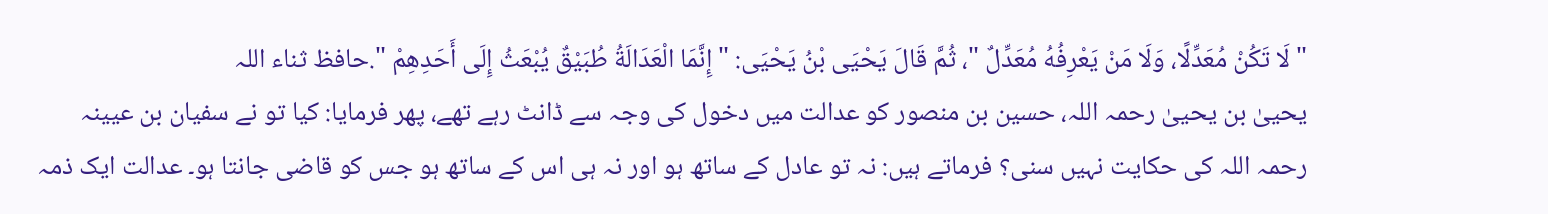" لَا تَكُنْ مُعَدِّلًا، وَلَا مَنْ يَعْرِفُهُ مُعَدِّلٌ "، ثُمَّ قَالَ يَحْيَى بْنُ يَحْيَى: " إِنَّمَا الْعَدَالَةُ طُبَيْقٌ يُبْعَثُ إِلَى أَحَدِهِمْ ".حافظ ثناء اللہ
یحییٰ بن یحییٰ رحمہ اللہ، حسین بن منصور کو عدالت میں دخول کی وجہ سے ڈانٹ رہے تھے، پھر فرمایا: کیا تو نے سفیان بن عیینہ رحمہ اللہ کی حکایت نہیں سنی؟ فرماتے ہیں: نہ تو عادل کے ساتھ ہو اور نہ ہی اس کے ساتھ ہو جس کو قاضی جانتا ہو۔ عدالت ایک ذمہ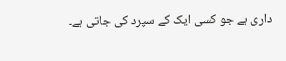داری ہے جو کسی ایک کے سپرد کی جاتی ہے۔